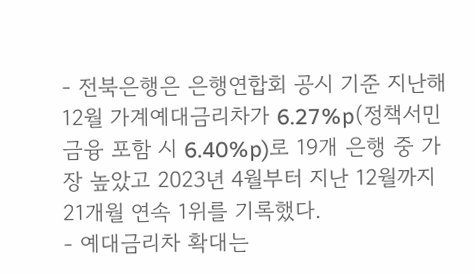- 전북은행은 은행연합회 공시 기준 지난해 12월 가계예대금리차가 6.27%p(정책서민금융 포함 시 6.40%p)로 19개 은행 중 가장 높았고 2023년 4월부터 지난 12월까지 21개월 연속 1위를 기록했다.
- 예대금리차 확대는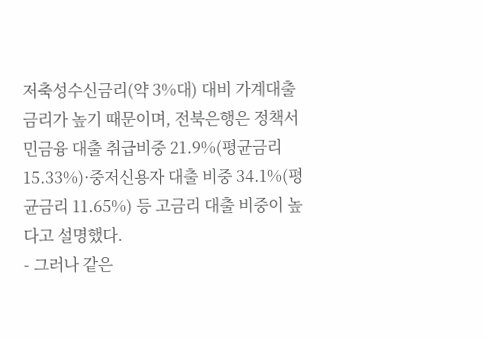저축성수신금리(약 3%대) 대비 가계대출금리가 높기 때문이며, 전북은행은 정책서민금융 대출 취급비중 21.9%(평균금리 15.33%)·중저신용자 대출 비중 34.1%(평균금리 11.65%) 등 고금리 대출 비중이 높다고 설명했다.
- 그러나 같은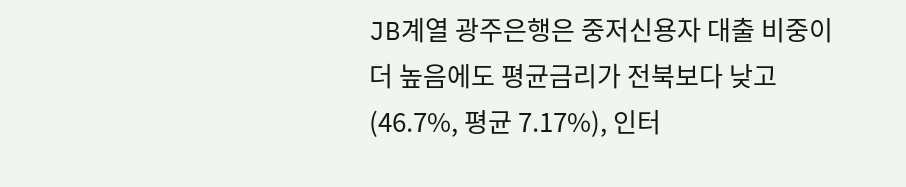JB계열 광주은행은 중저신용자 대출 비중이 더 높음에도 평균금리가 전북보다 낮고(46.7%, 평균 7.17%), 인터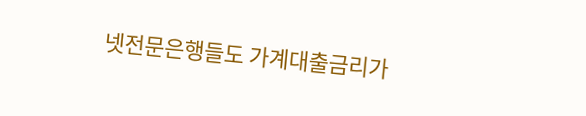넷전문은행들도 가계대출금리가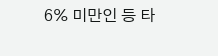6% 미만인 등 타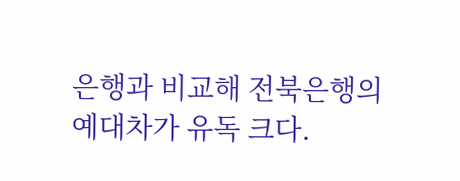은행과 비교해 전북은행의 예대차가 유독 크다.